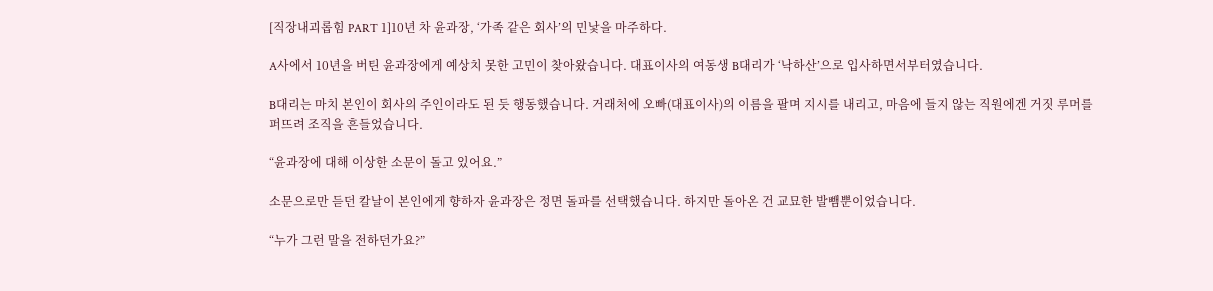[직장내괴롭힘 PART 1]10년 차 윤과장, ‘가족 같은 회사’의 민낯을 마주하다.

A사에서 10년을 버틴 윤과장에게 예상치 못한 고민이 찾아왔습니다. 대표이사의 여동생 B대리가 ‘낙하산’으로 입사하면서부터였습니다.

B대리는 마치 본인이 회사의 주인이라도 된 듯 행동했습니다. 거래처에 오빠(대표이사)의 이름을 팔며 지시를 내리고, 마음에 들지 않는 직원에겐 거짓 루머를 퍼뜨려 조직을 흔들었습니다.

“윤과장에 대해 이상한 소문이 돌고 있어요.”

소문으로만 듣던 칼날이 본인에게 향하자 윤과장은 정면 돌파를 선택했습니다. 하지만 돌아온 건 교묘한 발뺌뿐이었습니다.

“누가 그런 말을 전하던가요?”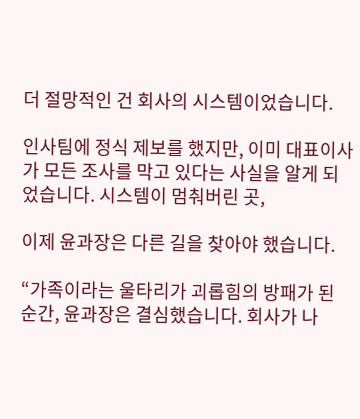더 절망적인 건 회사의 시스템이었습니다.

인사팀에 정식 제보를 했지만, 이미 대표이사가 모든 조사를 막고 있다는 사실을 알게 되었습니다. 시스템이 멈춰버린 곳,

이제 윤과장은 다른 길을 찾아야 했습니다.

“가족이라는 울타리가 괴롭힘의 방패가 된 순간, 윤과장은 결심했습니다. 회사가 나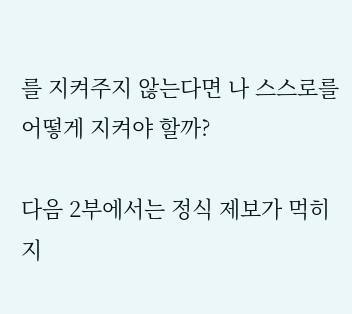를 지켜주지 않는다면 나 스스로를 어떻게 지켜야 할까?

다음 2부에서는 정식 제보가 먹히지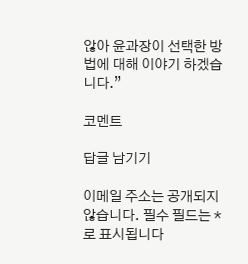않아 윤과장이 선택한 방법에 대해 이야기 하겠습니다.”

코멘트

답글 남기기

이메일 주소는 공개되지 않습니다. 필수 필드는 *로 표시됩니다